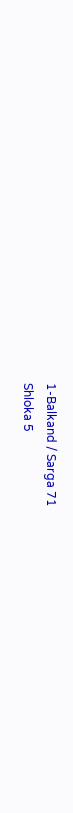1-Balkand / Sarga 71
Shloka 5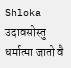Shloka
उदावसोस्तु धर्मात्मा जातो वै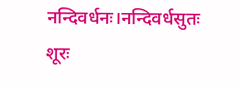नन्दिवर्धनः।नन्दिवर्धसुतः शूरः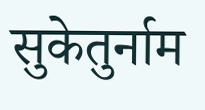सुकेतुर्नाम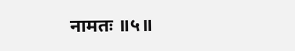नामतः ॥५॥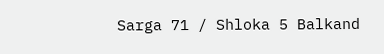Sarga 71 / Shloka 5 Balkand